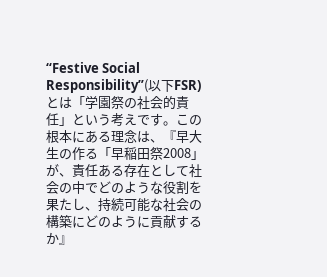“Festive Social Responsibility”(以下FSR)とは「学園祭の社会的責任」という考えです。この根本にある理念は、『早大生の作る「早稲田祭2008」が、責任ある存在として社会の中でどのような役割を果たし、持続可能な社会の構築にどのように貢献するか』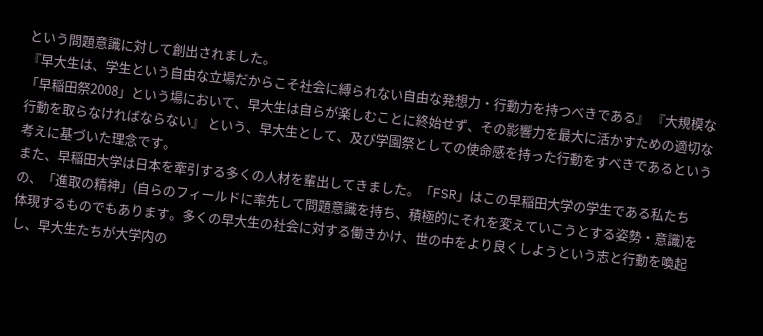という問題意識に対して創出されました。
『早大生は、学生という自由な立場だからこそ社会に縛られない自由な発想力・行動力を持つべきである』 『大規模な「早稲田祭2008」という場において、早大生は自らが楽しむことに終始せず、その影響力を最大に活かすための適切な行動を取らなければならない』 という、早大生として、及び学園祭としての使命感を持った行動をすべきであるという考えに基づいた理念です。
また、早稲田大学は日本を牽引する多くの人材を輩出してきました。「FSR」はこの早稲田大学の学生である私たちの、「進取の精神」(自らのフィールドに率先して問題意識を持ち、積極的にそれを変えていこうとする姿勢・意識)を体現するものでもあります。多くの早大生の社会に対する働きかけ、世の中をより良くしようという志と行動を喚起し、早大生たちが大学内の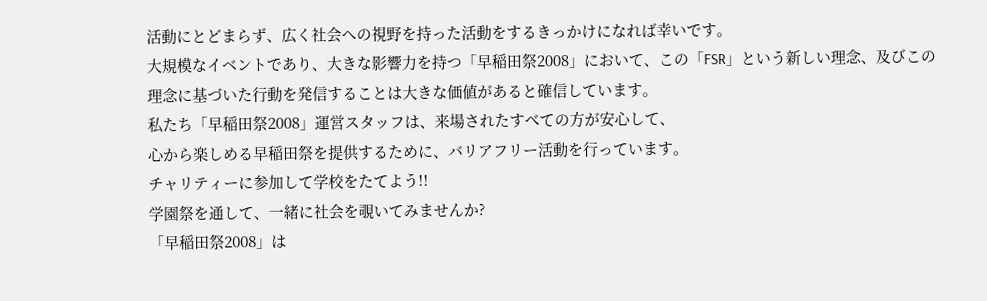活動にとどまらず、広く社会への視野を持った活動をするきっかけになれば幸いです。
大規模なイベントであり、大きな影響力を持つ「早稲田祭2008」において、この「FSR」という新しい理念、及びこの理念に基づいた行動を発信することは大きな価値があると確信しています。
私たち「早稲田祭2008」運営スタッフは、来場されたすべての方が安心して、
心から楽しめる早稲田祭を提供するために、バリアフリー活動を行っています。
チャリティーに参加して学校をたてよう!!
学園祭を通して、一緒に社会を覗いてみませんか?
「早稲田祭2008」は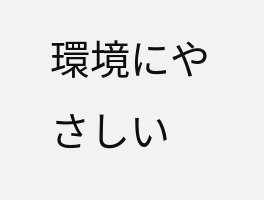環境にやさしい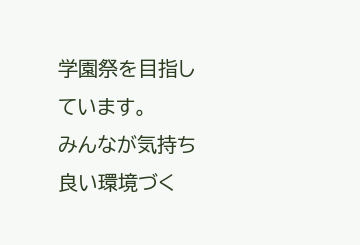学園祭を目指しています。
みんなが気持ち良い環境づく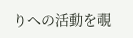りへの活動を覗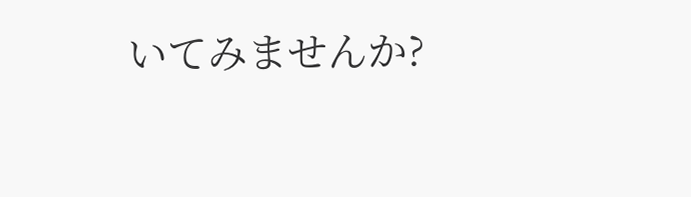いてみませんか?